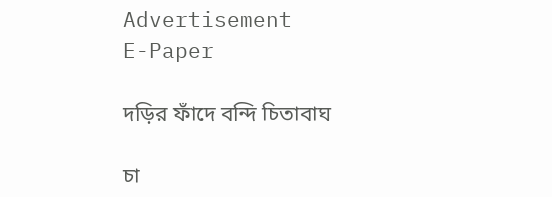Advertisement
E-Paper

দড়ির ফাঁদে বন্দি চিতাবাঘ

চা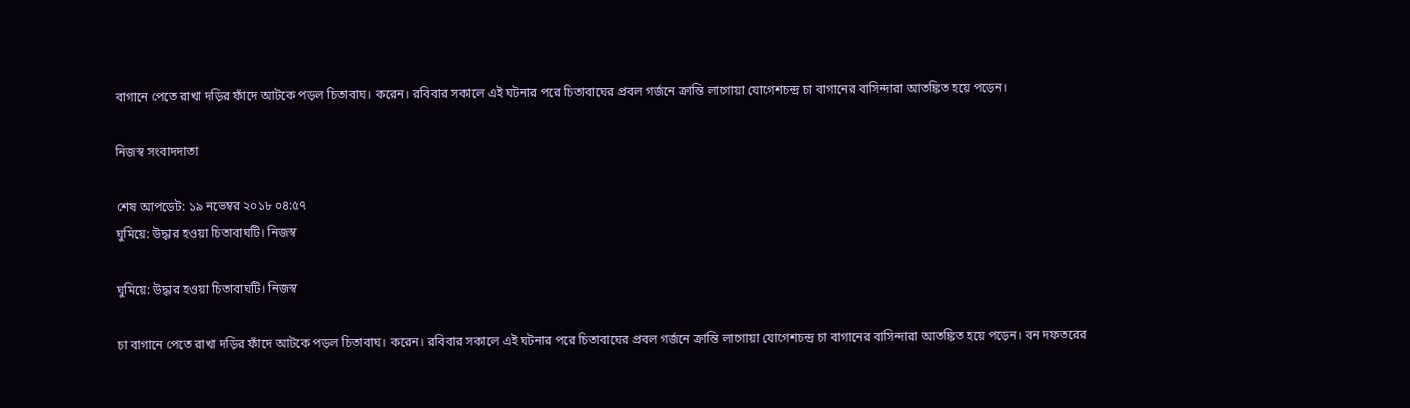বাগানে পেতে রাখা দড়ির ফাঁদে আটকে পড়ল চিতাবাঘ। করেন। রবিবার সকালে এই ঘটনার পরে চিতাবাঘের প্রবল গর্জনে ক্রান্তি লাগোয়া যোগেশচন্দ্র চা বাগানের বাসিন্দারা আতঙ্কিত হয়ে পড়েন।

নিজস্ব সংবাদদাতা

শেষ আপডেট: ১৯ নভেম্বর ২০১৮ ০৪:৫৭
ঘুমিয়ে: উদ্ধার হওয়া চিতাবাঘটি। নিজস্ব

ঘুমিয়ে: উদ্ধার হওয়া চিতাবাঘটি। নিজস্ব

চা বাগানে পেতে রাখা দড়ির ফাঁদে আটকে পড়ল চিতাবাঘ। করেন। রবিবার সকালে এই ঘটনার পরে চিতাবাঘের প্রবল গর্জনে ক্রান্তি লাগোয়া যোগেশচন্দ্র চা বাগানের বাসিন্দারা আতঙ্কিত হয়ে পড়েন। বন দফতরের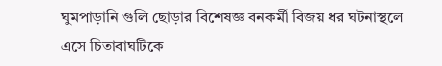ঘুমপাড়ানি গুলি ছোড়ার বিশেষজ্ঞ বনকর্মী বিজয় ধর ঘটনাস্থলে এসে চিতাবাঘটিকে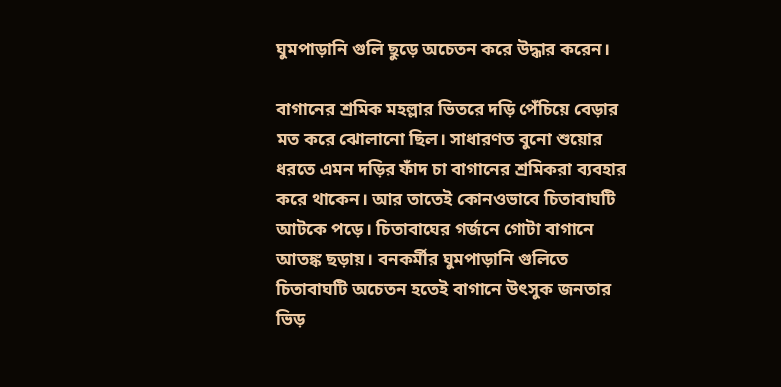ঘুমপাড়ানি গুলি ছুড়ে অচেতন করে উদ্ধার করেন।

বাগানের শ্রমিক মহল্লার ভিতরে দড়ি পেঁচিয়ে বেড়ার মত করে ঝোলানো ছিল। সাধারণত বুনো শুয়োর ধরতে এমন দড়ির ফাঁদ চা বাগানের শ্রমিকরা ব্যবহার করে থাকেন। আর তাতেই কোনওভাবে চিতাবাঘটি আটকে পড়ে। চিতাবাঘের গর্জনে গোটা বাগানে আতঙ্ক ছড়ায়। বনকর্মীর ঘুমপাড়ানি গুলিতে চিতাবাঘটি অচেতন হতেই বাগানে উৎসুক জনতার ভিড়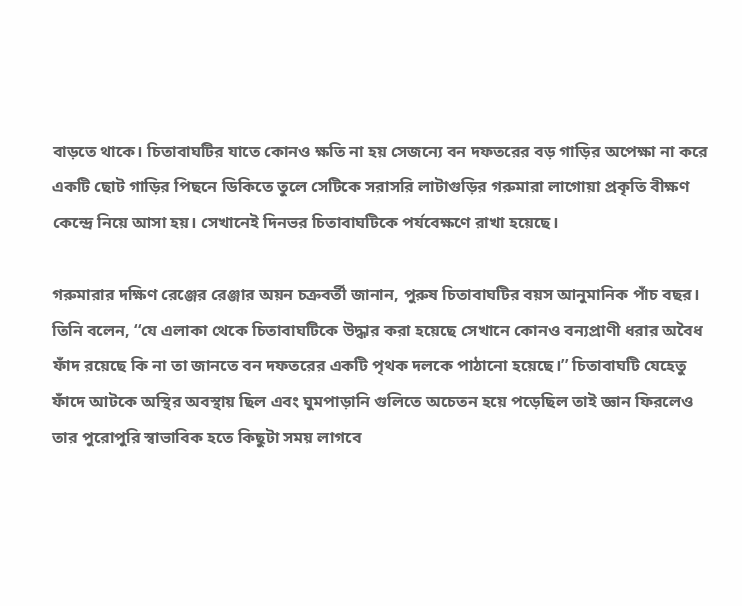বাড়তে থাকে। চিতাবাঘটির যাতে কোনও ক্ষতি না হয় সেজন্যে বন দফতরের বড় গাড়ির অপেক্ষা না করে একটি ছোট গাড়ির পিছনে ডিকিতে তুলে সেটিকে সরাসরি লাটাগুড়ির গরুমারা লাগোয়া প্রকৃতি বীক্ষণ কেন্দ্রে নিয়ে আসা হয়। সেখানেই দিনভর চিতাবাঘটিকে পর্যবেক্ষণে রাখা হয়েছে।

গরুমারার দক্ষিণ রেঞ্জের রেঞ্জার অয়ন চক্রবর্তী জানান, পুরুষ চিতাবাঘটির বয়স আনুমানিক পাঁচ বছর। তিনি বলেন, ‘‘যে এলাকা থেকে চিতাবাঘটিকে উদ্ধার করা হয়েছে সেখানে কোনও বন্যপ্রাণী ধরার অবৈধ ফাঁদ রয়েছে কি না তা জানতে বন দফতরের একটি পৃথক দলকে পাঠানো হয়েছে।’’ চিতাবাঘটি যেহেতু ফাঁদে আটকে অস্থির অবস্থায় ছিল এবং ঘুমপাড়ানি গুলিতে অচেতন হয়ে পড়েছিল তাই জ্ঞান ফিরলেও তার পুরোপুরি স্বাভাবিক হতে কিছুটা সময় লাগবে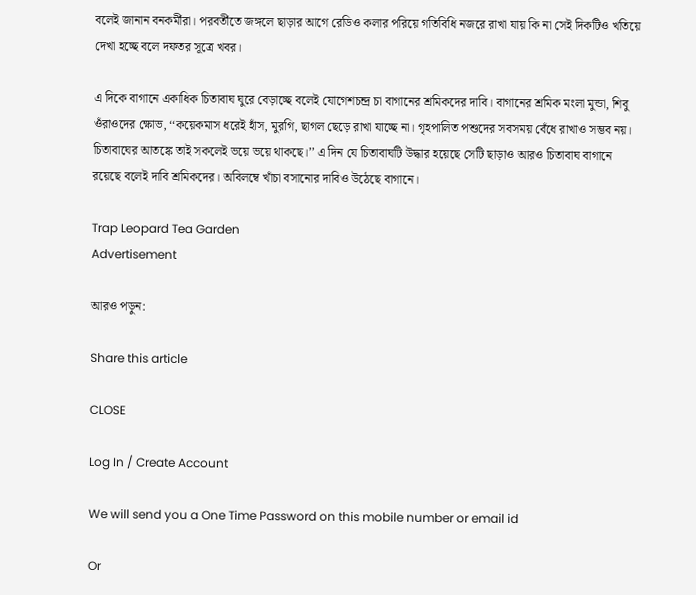বলেই জানান বনকর্মীরা। পরবর্তীতে জঙ্গলে ছাড়ার আগে রেডিও কলার পরিয়ে গতিবিধি নজরে রাখা যায় কি না সেই দিকটিও খতিয়ে দেখা হচ্ছে বলে দফতর সূত্রে খবর।

এ দিকে বাগানে একাধিক চিতাবাঘ ঘুরে বেড়াচ্ছে বলেই যোগেশচন্দ্র চা বাগানের শ্রমিকদের দাবি। বাগানের শ্রমিক মংলা মুন্ডা, শিবু ওঁরাওদের ক্ষোভ, ‘‘কয়েকমাস ধরেই হাঁস, মুরগি, ছাগল ছেড়ে রাখা যাচ্ছে না। গৃহপালিত পশুদের সবসময় বেঁধে রাখাও সম্ভব নয়। চিতাবাঘের আতঙ্কে তাই সকলেই ভয়ে ভয়ে থাকছে।’’ এ দিন যে চিতাবাঘটি উদ্ধার হয়েছে সেটি ছাড়াও আরও চিতাবাঘ বাগানে রয়েছে বলেই দাবি শ্রমিকদের। অবিলম্বে খাঁচা বসানোর দাবিও উঠেছে বাগানে।

Trap Leopard Tea Garden
Advertisement

আরও পড়ুন:

Share this article

CLOSE

Log In / Create Account

We will send you a One Time Password on this mobile number or email id

Or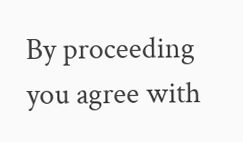By proceeding you agree with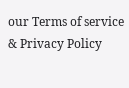our Terms of service & Privacy Policy